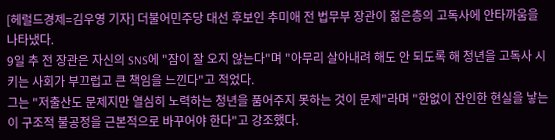[헤럴드경제=김우영 기자] 더불어민주당 대선 후보인 추미애 전 법무부 장관이 젊은층의 고독사에 안타까움을 나타냈다.
9일 추 전 장관은 자신의 SNS에 "잠이 잘 오지 않는다"며 "아무리 살아내려 해도 안 되도록 해 청년을 고독사 시키는 사회가 부끄럽고 큰 책임을 느낀다"고 적었다.
그는 "저출산도 문제지만 열심히 노력하는 청년을 품어주지 못하는 것이 문제"라며 "한없이 잔인한 현실을 낳는 이 구조적 불공정을 근본적으로 바꾸어야 한다"고 강조했다.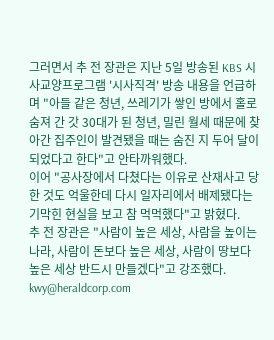그러면서 추 전 장관은 지난 5일 방송된 KBS 시사교양프로그램 '시사직격' 방송 내용을 언급하며 "아들 같은 청년, 쓰레기가 쌓인 방에서 홀로 숨져 간 갓 30대가 된 청년, 밀린 월세 때문에 찾아간 집주인이 발견됐을 때는 숨진 지 두어 달이 되었다고 한다"고 안타까워했다.
이어 "공사장에서 다쳤다는 이유로 산재사고 당한 것도 억울한데 다시 일자리에서 배제됐다는 기막힌 현실을 보고 참 먹먹했다"고 밝혔다.
추 전 장관은 "사람이 높은 세상, 사람을 높이는 나라, 사람이 돈보다 높은 세상, 사람이 땅보다 높은 세상 반드시 만들겠다"고 강조했다.
kwy@heraldcorp.com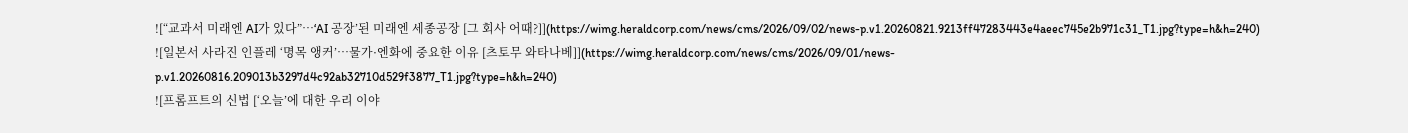![“교과서 미래엔 AI가 있다”…‘AI 공장’된 미래엔 세종공장 [그 회사 어때?]](https://wimg.heraldcorp.com/news/cms/2026/09/02/news-p.v1.20260821.9213ff47283443e4aeec745e2b971c31_T1.jpg?type=h&h=240)
![일본서 사라진 인플레 ‘명목 앵커’…물가·엔화에 중요한 이유 [츠토무 와타나베]](https://wimg.heraldcorp.com/news/cms/2026/09/01/news-p.v1.20260816.209013b3297d4c92ab32710d529f3877_T1.jpg?type=h&h=240)
![프롬프트의 신법 [‘오늘’에 대한 우리 이야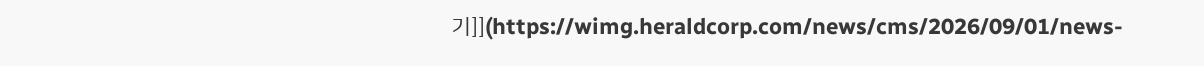기]](https://wimg.heraldcorp.com/news/cms/2026/09/01/news-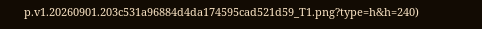p.v1.20260901.203c531a96884d4da174595cad521d59_T1.png?type=h&h=240)